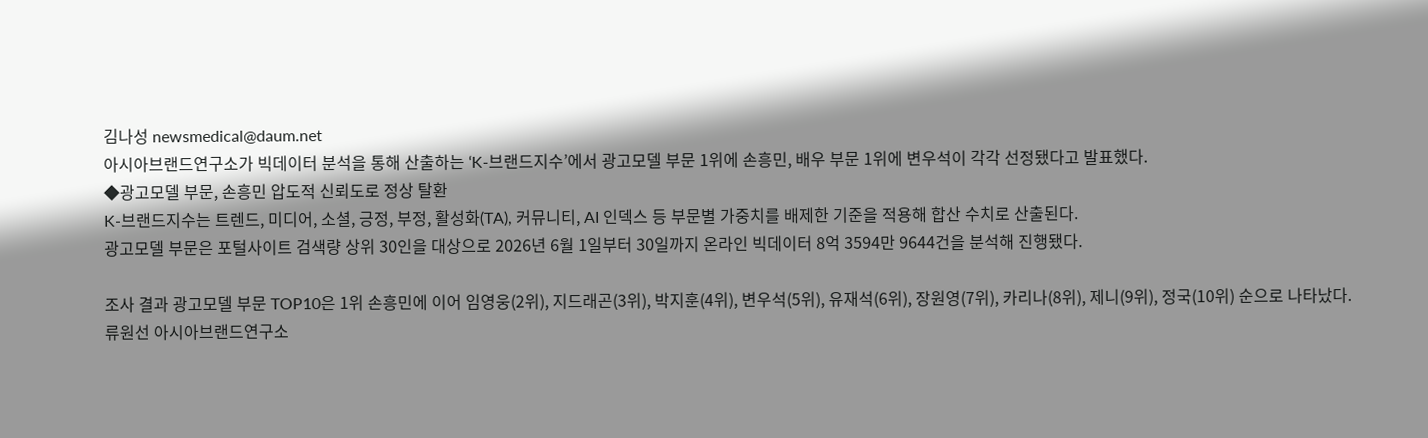김나성 newsmedical@daum.net
아시아브랜드연구소가 빅데이터 분석을 통해 산출하는 ‘K-브랜드지수’에서 광고모델 부문 1위에 손흥민, 배우 부문 1위에 변우석이 각각 선정됐다고 발표했다.
◆광고모델 부문, 손흥민 압도적 신뢰도로 정상 탈환
K-브랜드지수는 트렌드, 미디어, 소셜, 긍정, 부정, 활성화(TA), 커뮤니티, AI 인덱스 등 부문별 가중치를 배제한 기준을 적용해 합산 수치로 산출된다.
광고모델 부문은 포털사이트 검색량 상위 30인을 대상으로 2026년 6월 1일부터 30일까지 온라인 빅데이터 8억 3594만 9644건을 분석해 진행됐다.

조사 결과 광고모델 부문 TOP10은 1위 손흥민에 이어 임영웅(2위), 지드래곤(3위), 박지훈(4위), 변우석(5위), 유재석(6위), 장원영(7위), 카리나(8위), 제니(9위), 정국(10위) 순으로 나타났다.
류원선 아시아브랜드연구소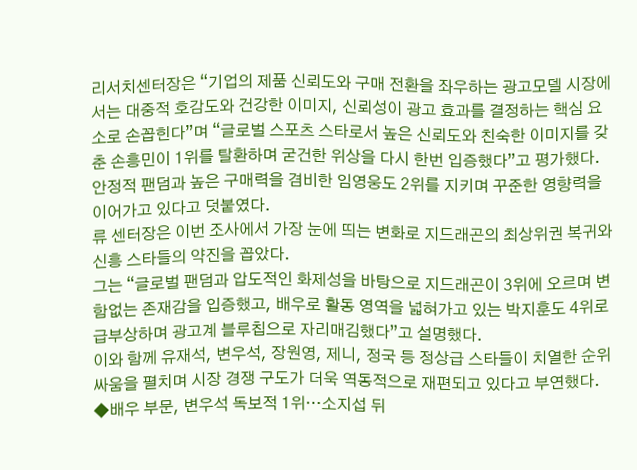리서치센터장은 “기업의 제품 신뢰도와 구매 전환을 좌우하는 광고모델 시장에서는 대중적 호감도와 건강한 이미지, 신뢰성이 광고 효과를 결정하는 핵심 요소로 손꼽힌다”며 “글로벌 스포츠 스타로서 높은 신뢰도와 친숙한 이미지를 갖춘 손흥민이 1위를 탈환하며 굳건한 위상을 다시 한번 입증했다”고 평가했다.
안정적 팬덤과 높은 구매력을 겸비한 임영웅도 2위를 지키며 꾸준한 영향력을 이어가고 있다고 덧붙였다.
류 센터장은 이번 조사에서 가장 눈에 띄는 변화로 지드래곤의 최상위권 복귀와 신흥 스타들의 약진을 꼽았다.
그는 “글로벌 팬덤과 압도적인 화제성을 바탕으로 지드래곤이 3위에 오르며 변함없는 존재감을 입증했고, 배우로 활동 영역을 넓혀가고 있는 박지훈도 4위로 급부상하며 광고계 블루칩으로 자리매김했다”고 설명했다.
이와 함께 유재석, 변우석, 장원영, 제니, 정국 등 정상급 스타들이 치열한 순위 싸움을 펼치며 시장 경쟁 구도가 더욱 역동적으로 재편되고 있다고 부연했다.
◆배우 부문, 변우석 독보적 1위…소지섭 뒤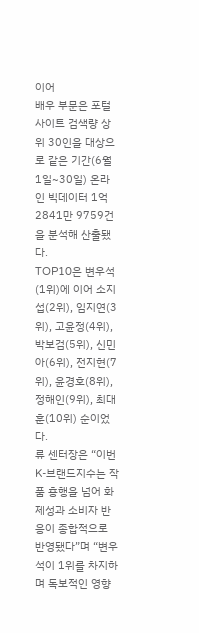이어
배우 부문은 포털사이트 검색량 상위 30인을 대상으로 같은 기간(6월 1일~30일) 온라인 빅데이터 1억 2841만 9759건을 분석해 산출됐다.
TOP10은 변우석(1위)에 이어 소지섭(2위), 임지연(3위), 고윤정(4위), 박보검(5위), 신민아(6위), 전지현(7위), 윤경호(8위), 정해인(9위), 최대훈(10위) 순이었다.
류 센터장은 “이번 K-브랜드지수는 작품 흥행을 넘어 화제성과 소비자 반응이 종합적으로 반영됐다”며 “변우석이 1위를 차지하며 독보적인 영향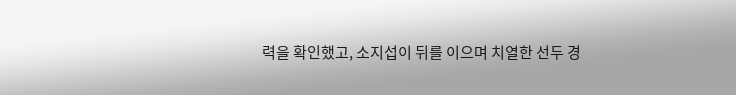력을 확인했고, 소지섭이 뒤를 이으며 치열한 선두 경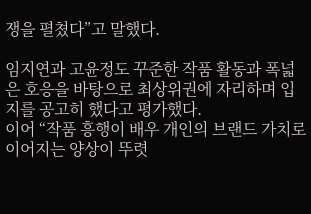쟁을 펼쳤다”고 말했다.

임지연과 고윤정도 꾸준한 작품 활동과 폭넓은 호응을 바탕으로 최상위권에 자리하며 입지를 공고히 했다고 평가했다.
이어 “작품 흥행이 배우 개인의 브랜드 가치로 이어지는 양상이 뚜렷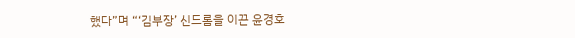했다”며 “‘김부장’ 신드롬을 이끈 윤경호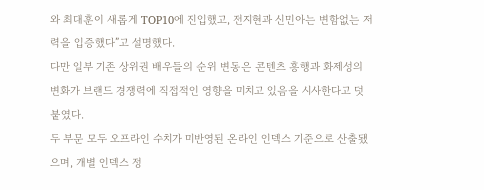와 최대훈이 새롭게 TOP10에 진입했고, 전지현과 신민아는 변함없는 저력을 입증했다”고 설명했다.
다만 일부 기존 상위권 배우들의 순위 변동은 콘텐츠 흥행과 화제성의 변화가 브랜드 경쟁력에 직접적인 영향을 미치고 있음을 시사한다고 덧붙였다.
두 부문 모두 오프라인 수치가 미반영된 온라인 인덱스 기준으로 산출됐으며, 개별 인덱스 정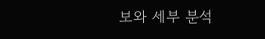보와 세부 분석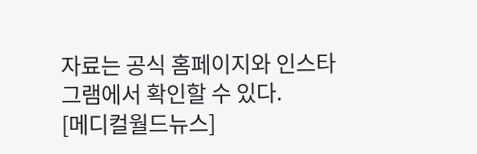자료는 공식 홈페이지와 인스타그램에서 확인할 수 있다.
[메디컬월드뉴스]